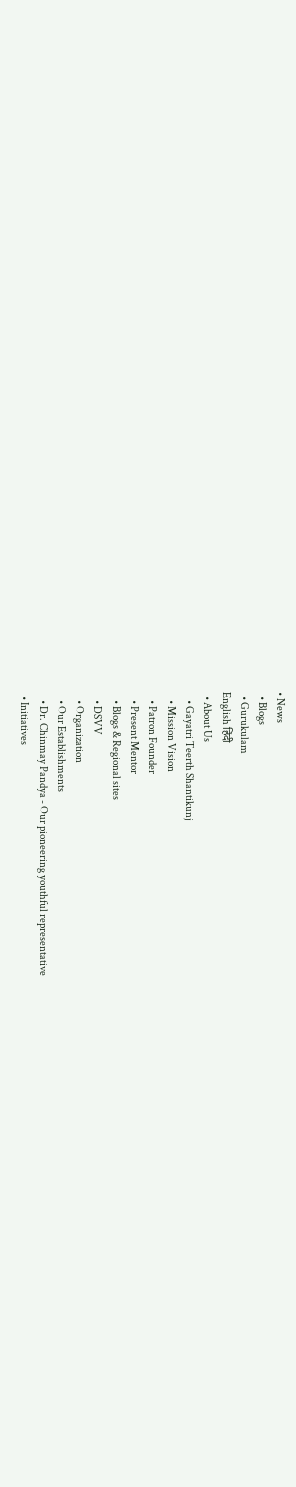• News
  • Blogs
  • Gurukulam
English हिंदी
  • About Us
    • Gayatri Teerth Shantikunj
    • Mission Vision
    • Patron Founder
    • Present Mentor
    • Blogs & Regional sites
    • DSVV
    • Organization
    • Our Establishments
    • Dr. Chinmay Pandya - Our pioneering youthful representative
  • Initiatives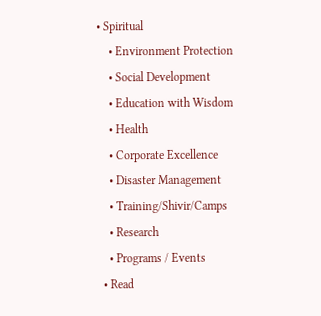• Spiritual
    • Environment Protection
    • Social Development
    • Education with Wisdom
    • Health
    • Corporate Excellence
    • Disaster Management
    • Training/Shivir/Camps
    • Research
    • Programs / Events
  • Read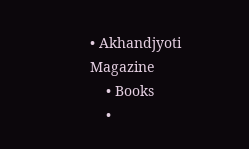• Akhandjyoti Magazine
    • Books
    •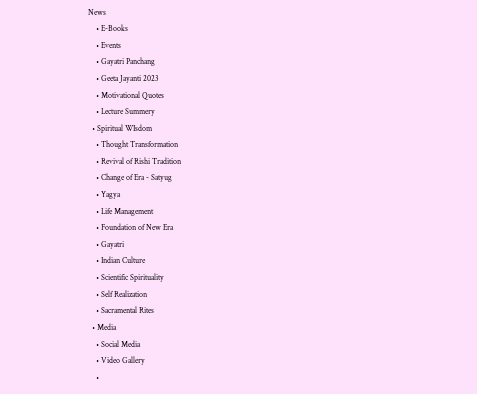News
    • E-Books
    • Events
    • Gayatri Panchang
    • Geeta Jayanti 2023
    • Motivational Quotes
    • Lecture Summery
  • Spiritual WIsdom
    • Thought Transformation
    • Revival of Rishi Tradition
    • Change of Era - Satyug
    • Yagya
    • Life Management
    • Foundation of New Era
    • Gayatri
    • Indian Culture
    • Scientific Spirituality
    • Self Realization
    • Sacramental Rites
  • Media
    • Social Media
    • Video Gallery
    •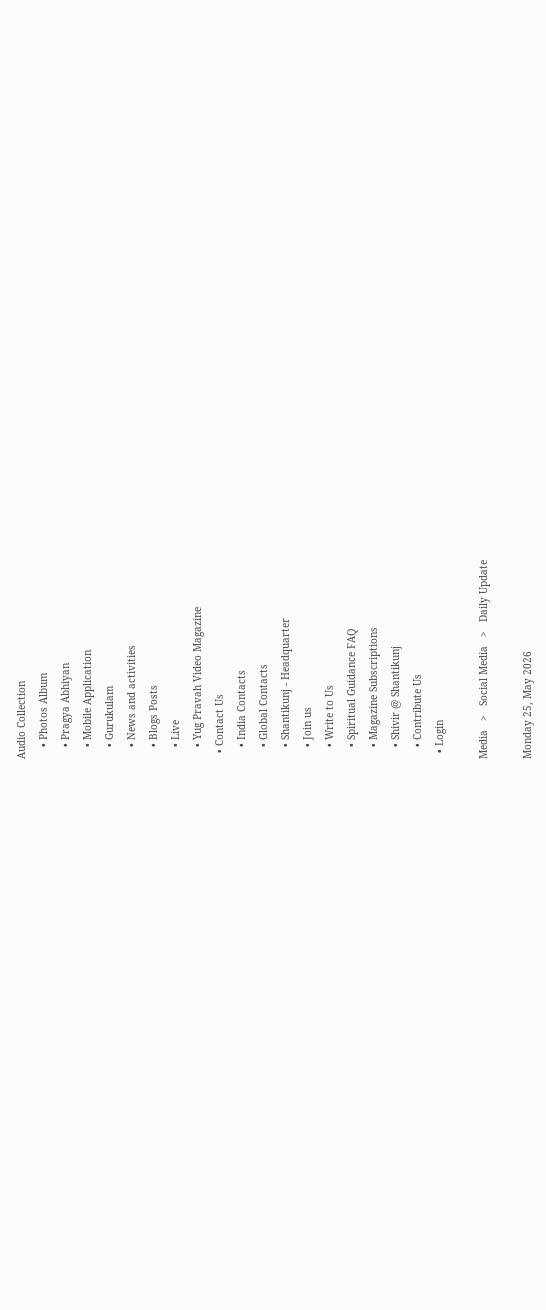Audio Collection
    • Photos Album
    • Pragya Abhiyan
    • Mobile Application
    • Gurukulam
    • News and activities
    • Blogs Posts
    • Live
    • Yug Pravah Video Magazine
  • Contact Us
    • India Contacts
    • Global Contacts
    • Shantikunj - Headquarter
    • Join us
    • Write to Us
    • Spiritual Guidance FAQ
    • Magazine Subscriptions
    • Shivir @ Shantikunj
    • Contribute Us
  • Login

Media   >   Social Media   >   Daily Update

Monday 25, May 2026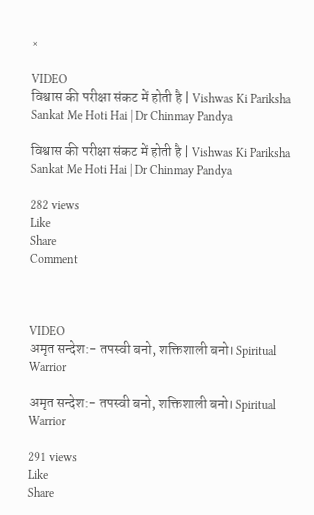×

VIDEO
विश्वास की परीक्षा संकट में होती है | Vishwas Ki Pariksha Sankat Me Hoti Hai | Dr Chinmay Pandya

विश्वास की परीक्षा संकट में होती है | Vishwas Ki Pariksha Sankat Me Hoti Hai | Dr Chinmay Pandya

282 views
Like
Share
Comment



VIDEO
अमृत सन्देश:- तपस्वी बनो, शक्तिशाली बनो। Spiritual Warrior

अमृत सन्देश:- तपस्वी बनो, शक्तिशाली बनो। Spiritual Warrior

291 views
Like
Share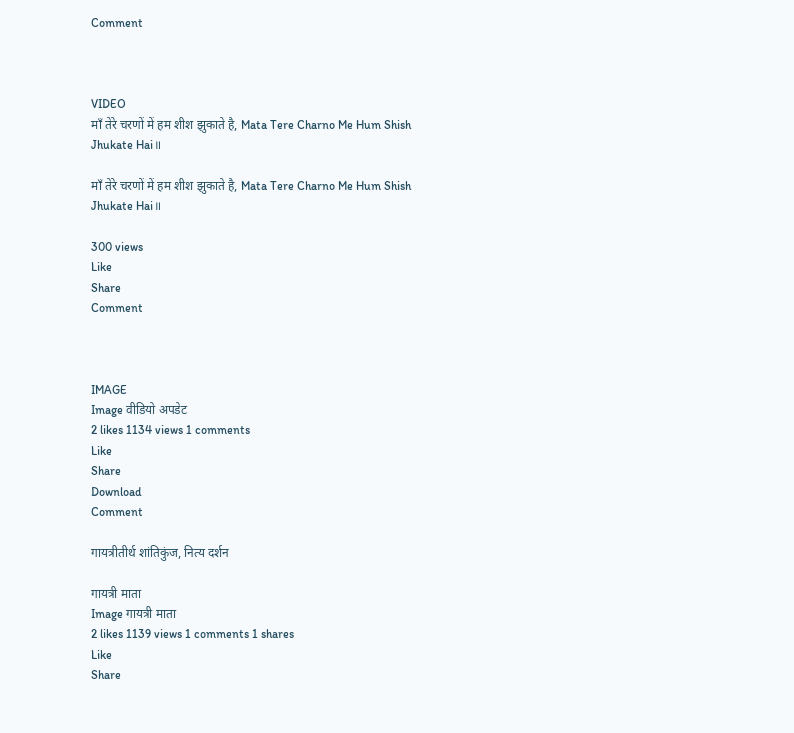Comment



VIDEO
माँ तेरे चरणों में हम शीश झुकाते है, Mata Tere Charno Me Hum Shish Jhukate Hai॥

माँ तेरे चरणों में हम शीश झुकाते है, Mata Tere Charno Me Hum Shish Jhukate Hai॥

300 views
Like
Share
Comment



IMAGE
Image वीडियो अपडेट
2 likes 1134 views 1 comments
Like
Share
Download
Comment

गायत्रीतीर्थ शांतिकुंज, नित्य दर्शन

गायत्री माता
Image गायत्री माता
2 likes 1139 views 1 comments 1 shares
Like
Share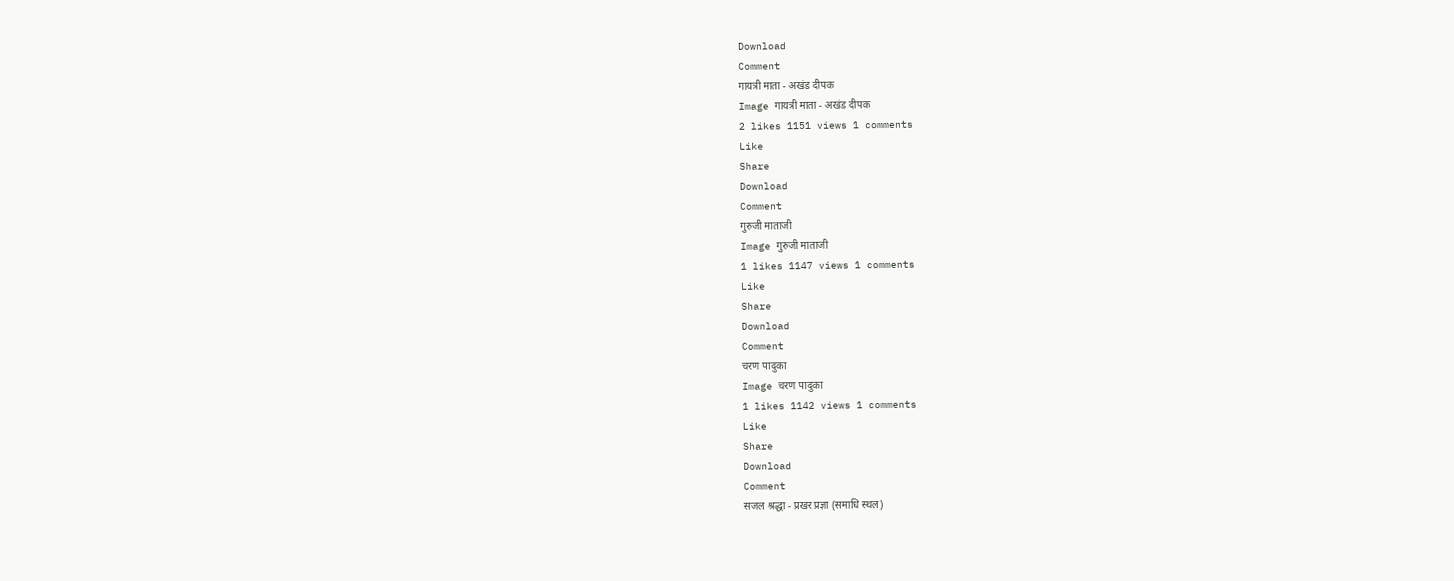Download
Comment
गायत्री माता - अखंड दीपक
Image गायत्री माता - अखंड दीपक
2 likes 1151 views 1 comments
Like
Share
Download
Comment
गुरुजी माताजी
Image गुरुजी माताजी
1 likes 1147 views 1 comments
Like
Share
Download
Comment
चरण पादुका
Image चरण पादुका
1 likes 1142 views 1 comments
Like
Share
Download
Comment
सजल श्रद्धा - प्रखर प्रज्ञा (समाधि स्थल)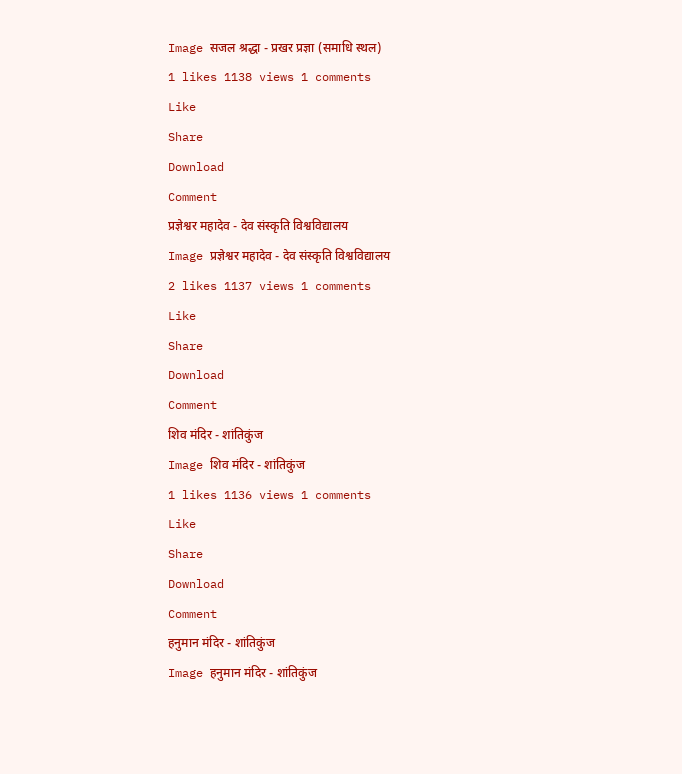Image सजल श्रद्धा - प्रखर प्रज्ञा (समाधि स्थल)
1 likes 1138 views 1 comments
Like
Share
Download
Comment
प्रज्ञेश्वर महादेव - देव संस्कृति विश्वविद्यालय
Image प्रज्ञेश्वर महादेव - देव संस्कृति विश्वविद्यालय
2 likes 1137 views 1 comments
Like
Share
Download
Comment
शिव मंदिर - शांतिकुंज
Image शिव मंदिर - शांतिकुंज
1 likes 1136 views 1 comments
Like
Share
Download
Comment
हनुमान मंदिर - शांतिकुंज
Image हनुमान मंदिर - शांतिकुंज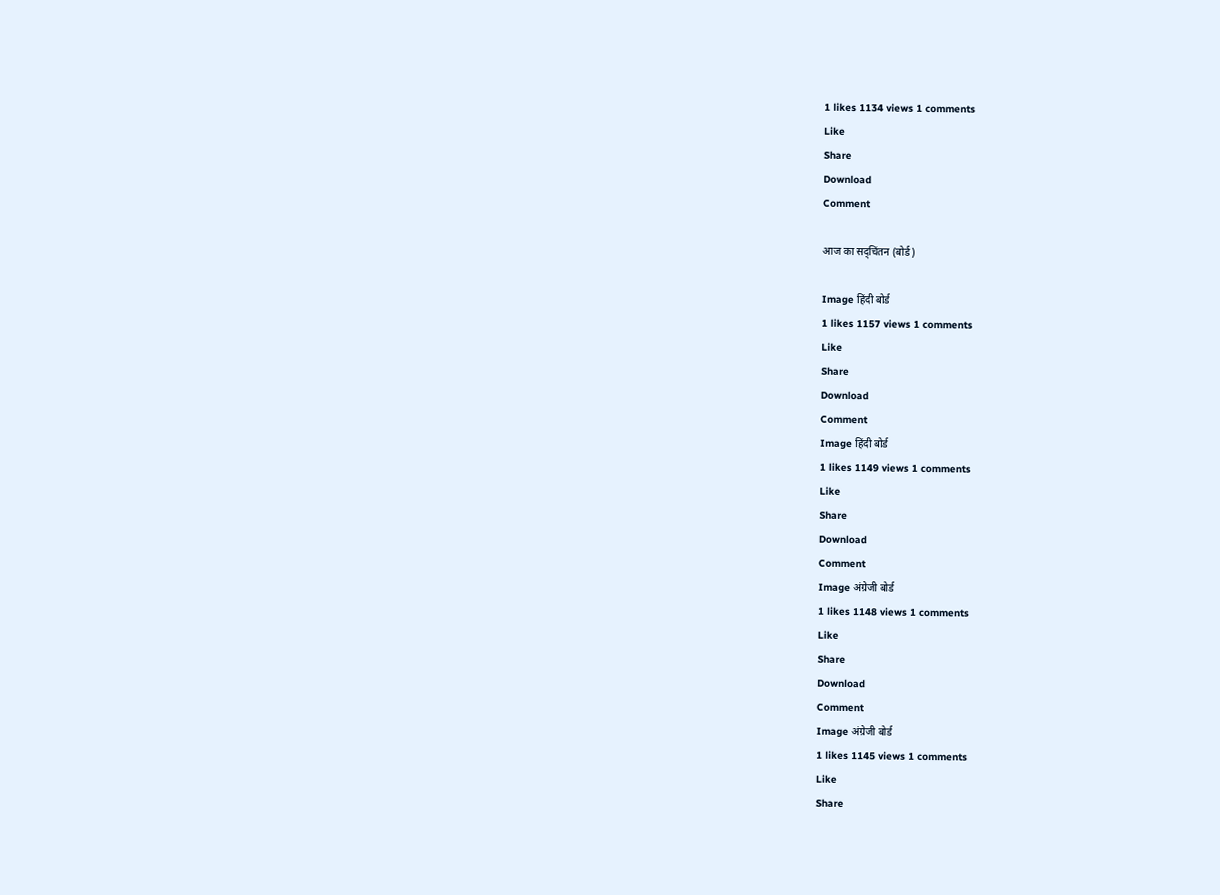1 likes 1134 views 1 comments
Like
Share
Download
Comment

आज का सद्चिंतन (बोर्ड)

Image हिंदी बोर्ड
1 likes 1157 views 1 comments
Like
Share
Download
Comment
Image हिंदी बोर्ड
1 likes 1149 views 1 comments
Like
Share
Download
Comment
Image अंग्रेजी बोर्ड
1 likes 1148 views 1 comments
Like
Share
Download
Comment
Image अंग्रेजी बोर्ड
1 likes 1145 views 1 comments
Like
Share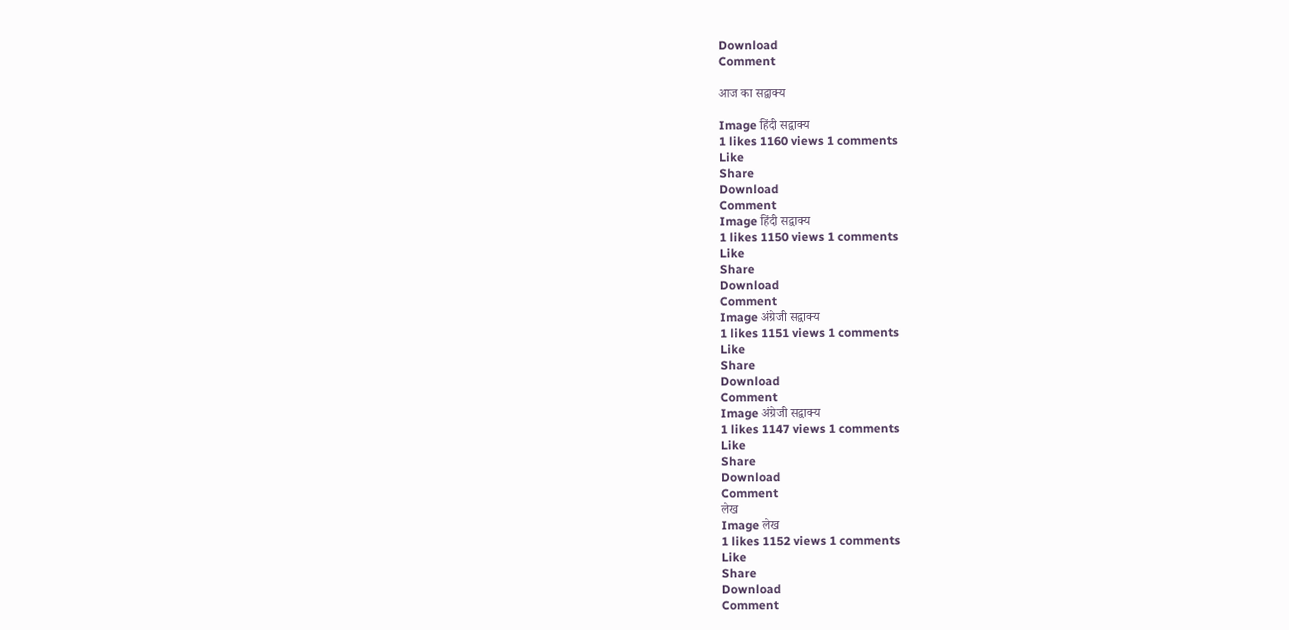Download
Comment

आज का सद्वाक्य

Image हिंदी सद्वाक्य
1 likes 1160 views 1 comments
Like
Share
Download
Comment
Image हिंदी सद्वाक्य
1 likes 1150 views 1 comments
Like
Share
Download
Comment
Image अंग्रेजी सद्वाक्य
1 likes 1151 views 1 comments
Like
Share
Download
Comment
Image अंग्रेजी सद्वाक्य
1 likes 1147 views 1 comments
Like
Share
Download
Comment
लेख
Image लेख
1 likes 1152 views 1 comments
Like
Share
Download
Comment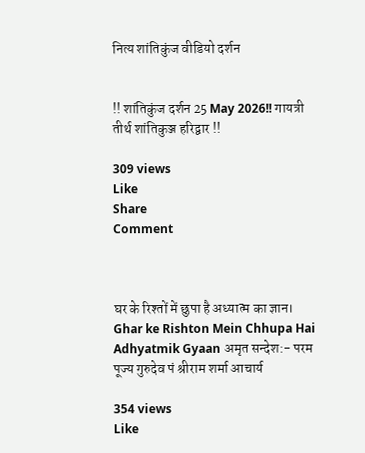नित्य शांतिकुंज वीडियो दर्शन


!! शांतिकुंज दर्शन 25 May 2026!! गायत्री तीर्थ शांतिकुञ्ज हरिद्वार !!

309 views
Like
Share
Comment



घर के रिश्तों में छुपा है अध्यात्म का ज्ञान। Ghar ke Rishton Mein Chhupa Hai Adhyatmik Gyaan अमृत सन्देश:- परम पूज्य गुरुदेव पं श्रीराम शर्मा आचार्य

354 views
Like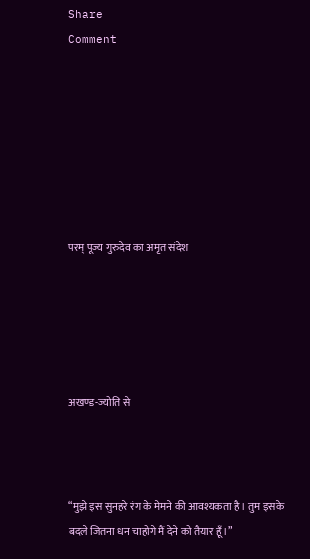Share
Comment







परम् पूज्य गुरुदेव का अमृत संदेश





अखण्ड-ज्योति से



“मुझे इस सुनहरे रंग के मेमने की आवश्यकता है। तुम इसके बदले जितना धन चाहोगे मैं देने को तैयार हूँ।”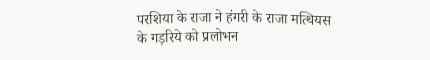परशिया के राजा ने हंगरी के राजा मत्थियस के गड़रिये को प्रलोभन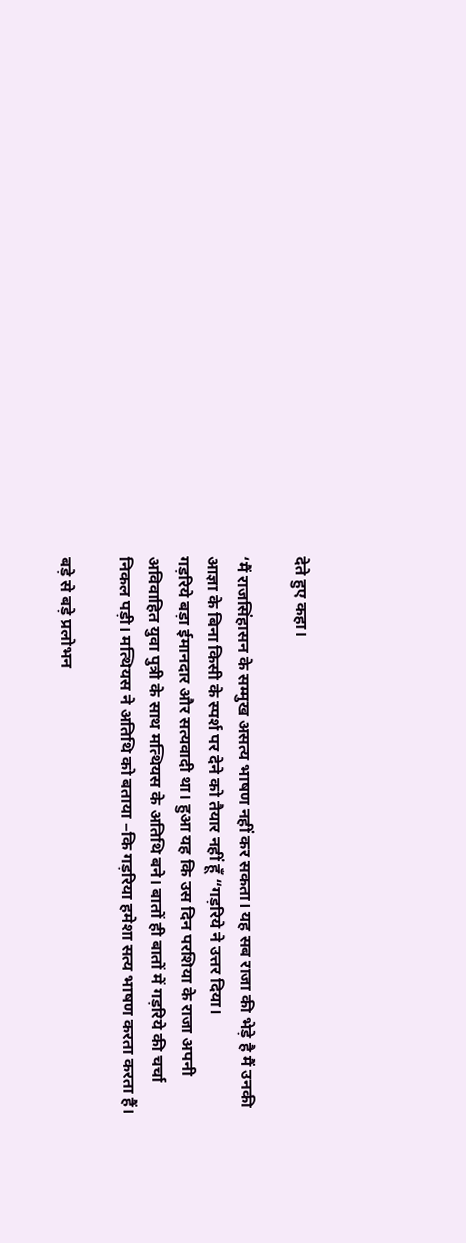देते हुए कहा।

‘मैं राजसिंहासन के सम्मुख असत्य भाषण नहीं कर सकता। यह सब राजा की भेड़े है मैं उनकी आज्ञा के बिना किसी के स्पर्श पर देने को तैयार नहीं हूँ “गड़रिये ने उत्तर दिया।
गड़रिये बड़ा ईमानदार और सत्यवादी था। हुआ यह कि उस दिन परशिया के राजा अपनी अविवाहित युवा पुत्री के साथ मत्थियस के अतिथि बने। बातों ही बातों में गड़रिये की चर्चा निकल पड़ी। मत्थियस ने अतिथि को बताया −कि गड़रिया हमेशा सत्य भाषण करता करता हैं।

बड़े से बड़े प्रलोभन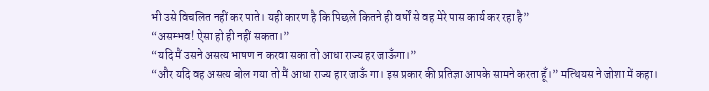भी उसे विचलित नहीं कर पाते। यही कारण है कि पिछले कितने ही वर्षों से वह मेरे पास कार्य कर रहा है”
“असम्भव! ऐसा हो ही नहीं सकता।”
“यदि मैं उसने असत्य भाषण न करवा सका तो आधा राज्य हर जाऊँगा।”
“और यदि वह असत्य बोल गया तो मैं आधा राज्य हार जाऊँ गा। इस प्रकार की प्रतिज्ञा आपके सामने करता हूँ।” मत्थियस ने जोशा में कहा।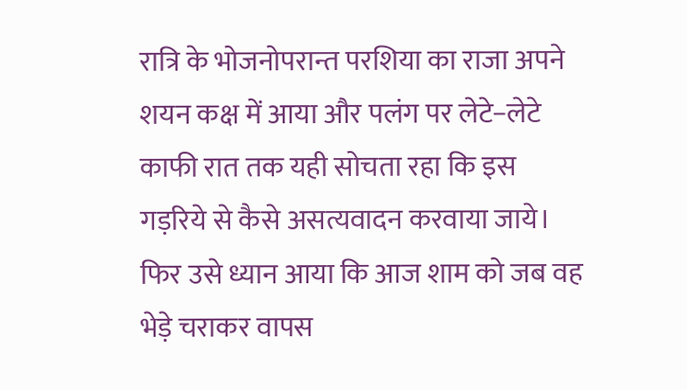रात्रि के भोजनोपरान्त परशिया का राजा अपने शयन कक्ष में आया और पलंग पर लेटे−लेटे काफी रात तक यही सोचता रहा कि इस गड़रिये से कैसे असत्यवादन करवाया जाये। फिर उसे ध्यान आया कि आज शाम को जब वह भेड़े चराकर वापस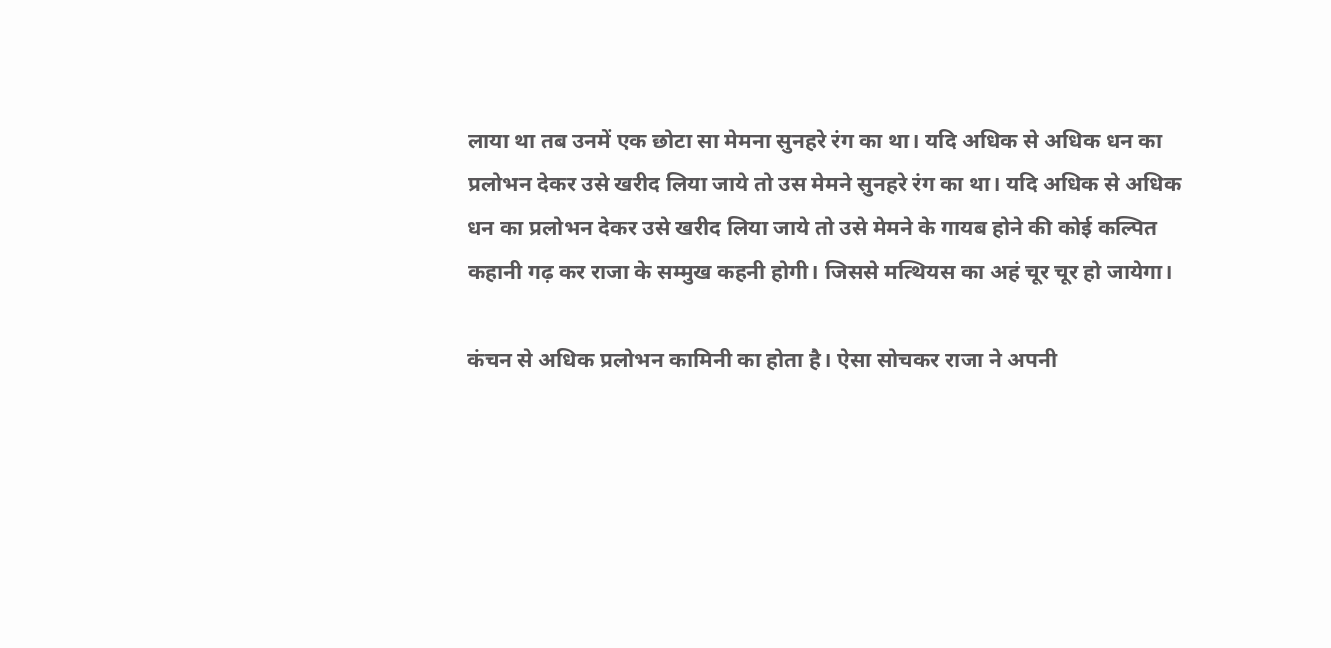लाया था तब उनमें एक छोटा सा मेमना सुनहरे रंग का था। यदि अधिक से अधिक धन का प्रलोभन देकर उसे खरीद लिया जाये तो उस मेमने सुनहरे रंग का था। यदि अधिक से अधिक धन का प्रलोभन देकर उसे खरीद लिया जाये तो उसे मेमने के गायब होने की कोई कल्पित कहानी गढ़ कर राजा के सम्मुख कहनी होगी। जिससे मत्थियस का अहं चूर चूर हो जायेगा।

कंचन से अधिक प्रलोभन कामिनी का होता है। ऐसा सोचकर राजा ने अपनी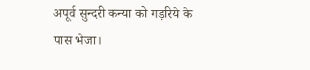अपूर्व सुन्दरी कन्या को गड़रिये के पास भेजा।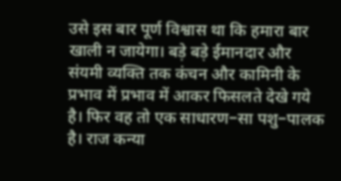उसे इस बार पूर्ण विश्वास था कि हमारा बार खाली न जायेगा। बड़े बड़े ईमानदार और संयमी व्यक्ति तक कंचन और कामिनी के प्रभाव में प्रभाव में आकर फिसलते देखे गये है। फिर वह तो एक साधारण−सा पशु−पालक है। राज कन्या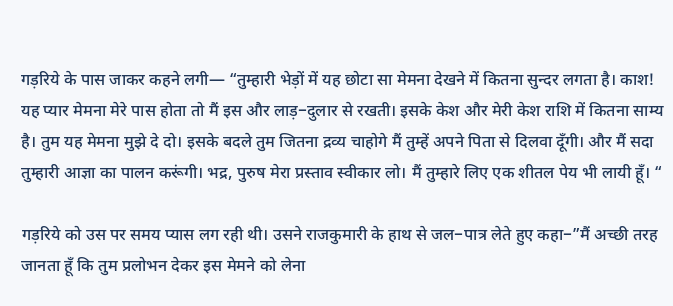गड़रिये के पास जाकर कहने लगी— “तुम्हारी भेड़ों में यह छोटा सा मेमना देखने में कितना सुन्दर लगता है। काश! यह प्यार मेमना मेरे पास होता तो मैं इस और लाड़−दुलार से रखती। इसके केश और मेरी केश राशि में कितना साम्य है। तुम यह मेमना मुझे दे दो। इसके बदले तुम जितना द्रव्य चाहोगे मैं तुम्हें अपने पिता से दिलवा दूँगी। और मैं सदा तुम्हारी आज्ञा का पालन करूंगी। भद्र, पुरुष मेरा प्रस्ताव स्वीकार लो। मैं तुम्हारे लिए एक शीतल पेय भी लायी हूँ। “

गड़रिये को उस पर समय प्यास लग रही थी। उसने राजकुमारी के हाथ से जल−पात्र लेते हुए कहा−”मैं अच्छी तरह जानता हूँ कि तुम प्रलोभन देकर इस मेमने को लेना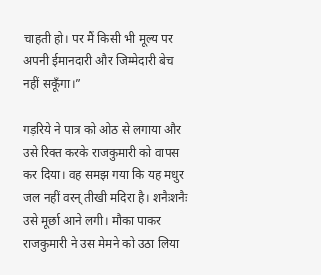चाहती हो। पर मैं किसी भी मूल्य पर अपनी ईमानदारी और जिम्मेदारी बेच नहीं सकूँगा।”

गड़रिये ने पात्र को ओठ से लगाया और उसे रिक्त करके राजकुमारी को वापस कर दिया। वह समझ गया कि यह मधुर जल नहीं वरन् तीखी मदिरा है। शनैःशनैः उसे मूर्छा आने लगी। मौका पाकर राजकुमारी ने उस मेमने को उठा लिया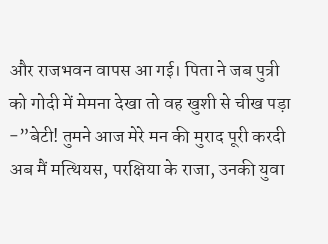और राजभवन वापस आ गई। पिता ने जब पुत्री को गोदी में मेमना देखा तो वह खुशी से चीख पड़ा −”बेटी! तुमने आज मेरे मन की मुराद पूरी करदी अब मैं मत्थियस, परक्षिया के राजा, उनकी युवा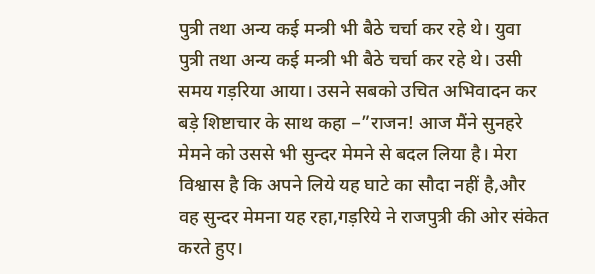पुत्री तथा अन्य कई मन्त्री भी बैठे चर्चा कर रहे थे। युवा पुत्री तथा अन्य कई मन्त्री भी बैठे चर्चा कर रहे थे। उसी समय गड़रिया आया। उसने सबको उचित अभिवादन कर बड़े शिष्टाचार के साथ कहा −”राजन! आज मैंने सुनहरे मेमने को उससे भी सुन्दर मेमने से बदल लिया है। मेरा विश्वास है कि अपने लिये यह घाटे का सौदा नहीं है,और वह सुन्दर मेमना यह रहा,गड़रिये ने राजपुत्री की ओर संकेत करते हुए।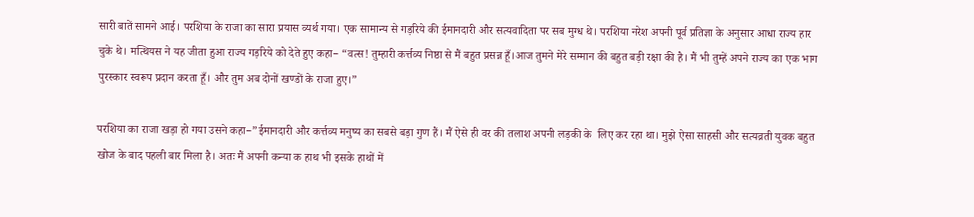सारी बातें सामने आई। परशिया के राजा का सारा प्रयास व्यर्थ गया। एक सामान्य से गड़रिये की ईमानदारी और सत्यवादिता पर सब मुग्ध थे। परशिया नरेश अपनी पूर्व प्रतिज्ञा के अनुसार आधा राज्य हार चुके थे। मत्थियस ने यह जीता हुआ राज्य गड़रिये को देते हुए कहा− “वत्स! तुम्हारी कर्त्तव्य निष्ठा से मैं बहुत प्रसन्न हूँ।आज तुमने मेरे सम्मान की बहुत बड़ी रक्षा की है। मैं भी तुम्हें अपने राज्य का एक भाग पुरस्कार स्वरूप प्रदान करता हूँ। और तुम अब दोनों खण्डों के राजा हुए।”

परशिया का राजा खड़ा हो गया उसने कहा−”ईमानदारी और कर्त्तव्य मनुष्य का सबसे बड़ा गुण हैं। मैं ऐसे ही वर की तलाश अपनी लड़की के  लिए कर रहा था। मुझे ऐसा साहसी और सत्यव्रती युवक बहुत खोज के बाद पहली बार मिला है। अतः मैं अपनी कन्या क हाथ भी इसके हाथों में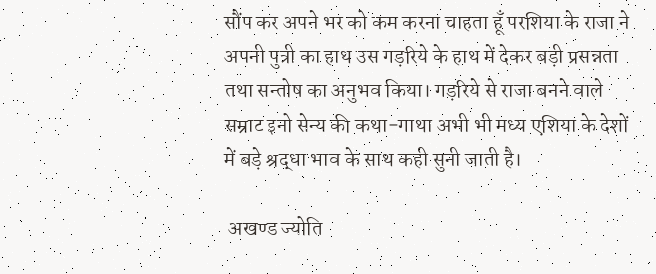सौंप कर अपने भर को कम करना चाहता हूँ परशिया के राजा ने अपनी पुत्री का हाथ उस गड़रिये के हाथ में देकर बड़ी प्रसन्नता तथा सन्तोष का अनुभव किया। गड़रिये से राजा बनने वाले सम्राट इनो सेन्य की कथा−गाथा अभी भी मध्य एशिया के देशों में बड़े श्रद्धा भाव के साथ कही सुनी जाती है।

 अखण्ड ज्योति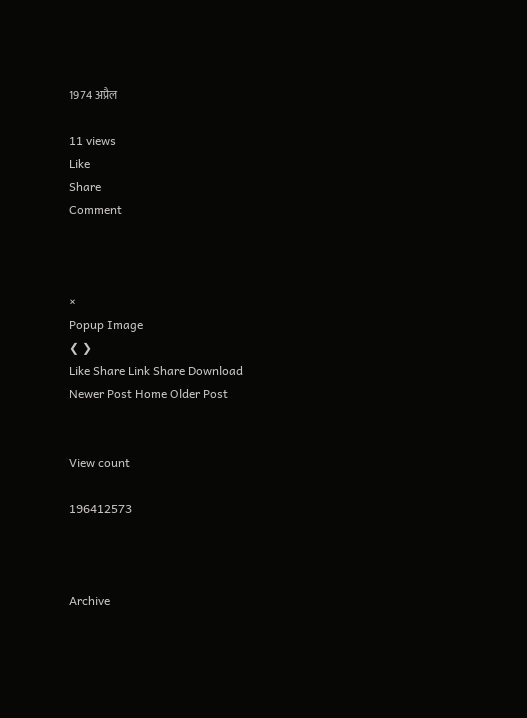1974 अप्रैल

11 views
Like
Share
Comment



×
Popup Image
❮ ❯
Like Share Link Share Download
Newer Post Home Older Post


View count

196412573



Archive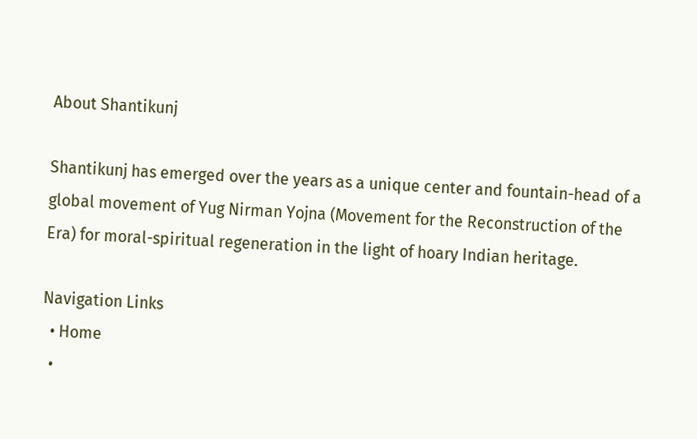About Shantikunj

Shantikunj has emerged over the years as a unique center and fountain-head of a global movement of Yug Nirman Yojna (Movement for the Reconstruction of the Era) for moral-spiritual regeneration in the light of hoary Indian heritage.

Navigation Links
  • Home
  •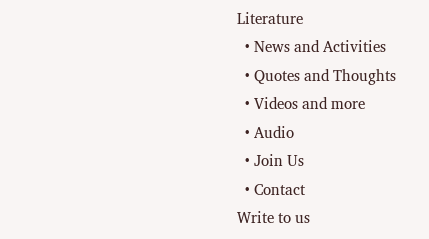Literature
  • News and Activities
  • Quotes and Thoughts
  • Videos and more
  • Audio
  • Join Us
  • Contact
Write to us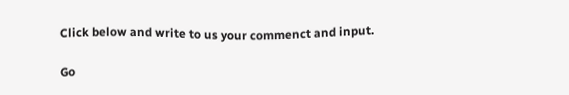Click below and write to us your commenct and input.

Go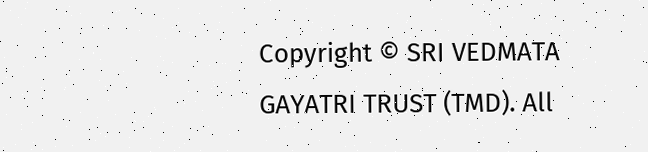Copyright © SRI VEDMATA GAYATRI TRUST (TMD). All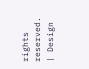rights reserved. | Design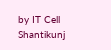by IT Cell Shantikunj